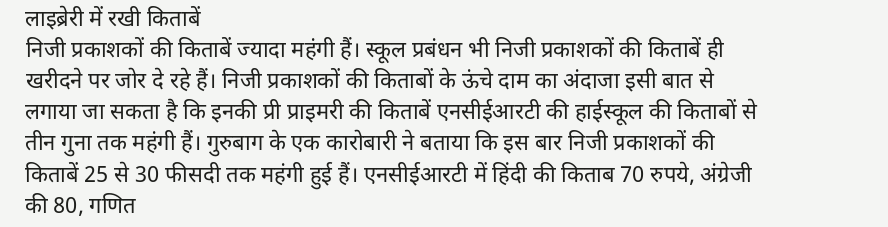लाइब्रेरी में रखी किताबें
निजी प्रकाशकों की किताबें ज्यादा महंगी हैं। स्कूल प्रबंधन भी निजी प्रकाशकों की किताबें ही खरीदने पर जोर दे रहे हैं। निजी प्रकाशकों की किताबों के ऊंचे दाम का अंदाजा इसी बात से लगाया जा सकता है कि इनकी प्री प्राइमरी की किताबें एनसीईआरटी की हाईस्कूल की किताबों से तीन गुना तक महंगी हैं। गुरुबाग के एक कारोबारी ने बताया कि इस बार निजी प्रकाशकों की किताबें 25 से 30 फीसदी तक महंगी हुई हैं। एनसीईआरटी में हिंदी की किताब 70 रुपये, अंग्रेजी की 80, गणित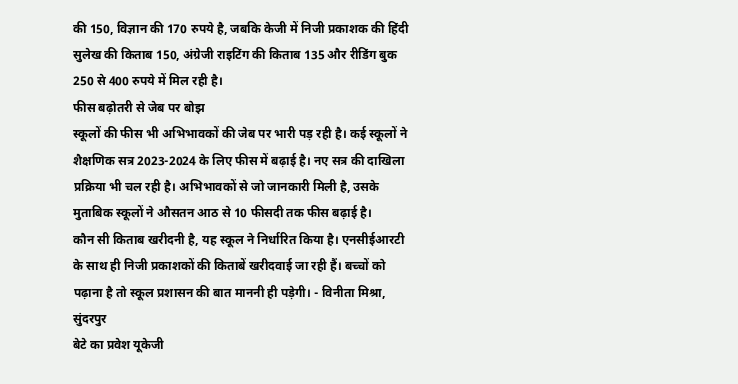की 150, विज्ञान की 170 रुपये है, जबकि केजी में निजी प्रकाशक की हिंदी सुलेख की किताब 150, अंग्रेजी राइटिंग की किताब 135 और रीडिंग बुक 250 से 400 रुपये में मिल रही है।
फीस बढ़ोतरी से जेब पर बोझ
स्कूलों की फीस भी अभिभावकों की जेब पर भारी पड़ रही है। कई स्कूलों ने शैक्षणिक सत्र 2023-2024 के लिए फीस में बढ़ाई है। नए सत्र की दाखिला प्रक्रिया भी चल रही है। अभिभावकों से जो जानकारी मिली है, उसके मुताबिक स्कूलों ने औसतन आठ से 10 फीसदी तक फीस बढ़ाई है।
कौन सी किताब खरीदनी है, यह स्कूल ने निर्धारित किया है। एनसीईआरटी के साथ ही निजी प्रकाशकों की किताबें खरीदवाई जा रही हैं। बच्चों को पढ़ाना है तो स्कूल प्रशासन की बात माननी ही पड़ेगी। - विनीता मिश्रा, सुंदरपुर
बेटे का प्रवेश यूकेजी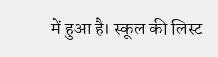में हुआ है। स्कूल की लिस्ट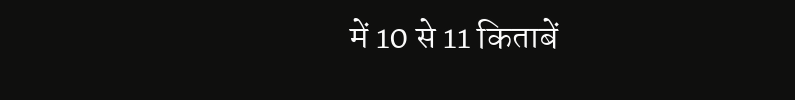में 10 से 11 किताबें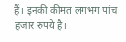हैं। इनकी कीमत लगभग पांच हजार रुपये है।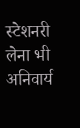स्टेशनरी लेना भी अनिवार्य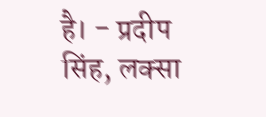है। - प्रदीप सिंह, लक्सा